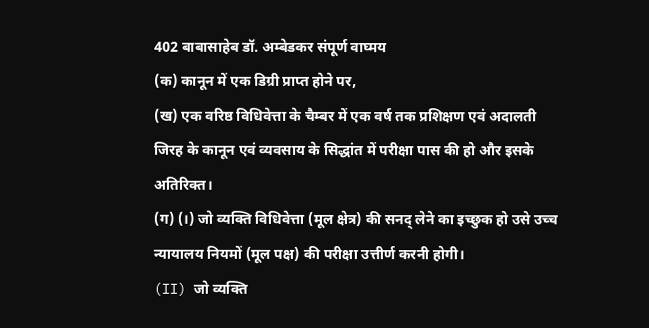402 बाबासाहेब डॉ. अम्बेडकर संपूर्ण वाघ्मय
(क) कानून में एक डिग्री प्राप्त होने पर,
(ख) एक वरिष्ठ विधिवेत्ता के चैम्बर में एक वर्ष तक प्रशिक्षण एवं अदालती
जिरह के कानून एवं व्यवसाय के सिद्धांत में परीक्षा पास की हो और इसके
अतिरिक्त।
(ग) (।) जो व्यक्ति विधिवेत्ता (मूल क्षेत्र) की सनद् लेने का इच्छुक हो उसे उच्च
न्यायालय नियमों (मूल पक्ष) की परीक्षा उत्तीर्ण करनी होगी।
(II) जो व्यक्ति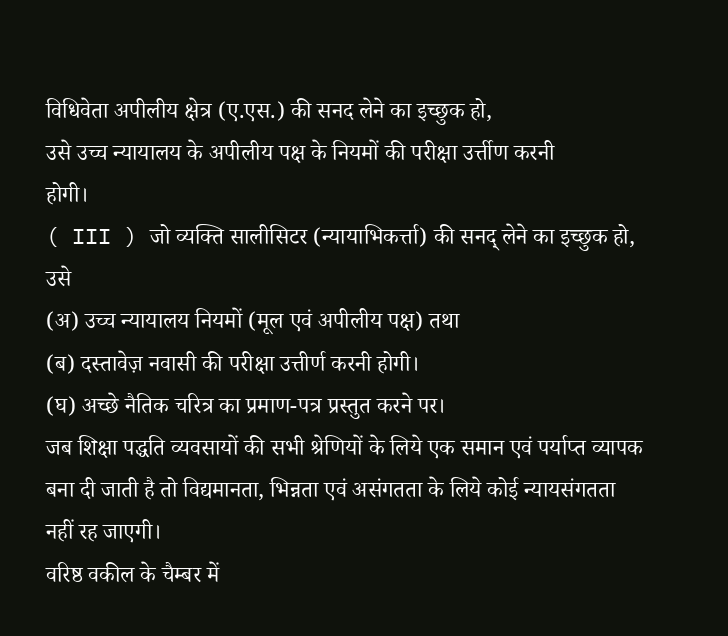विधिवेता अपीलीय क्षेत्र (ए.एस.) की सनद लेने का इच्छुक हो,
उसे उच्च न्यायालय के अपीलीय पक्ष के नियमों की परीक्षा उर्त्तीण करनी
होगी।
( III ) जो व्यक्ति सालीसिटर (न्यायाभिकर्त्ता) की सनद् लेने का इच्छुक हो,
उसे
(अ) उच्च न्यायालय नियमों (मूल एवं अपीलीय पक्ष) तथा
(ब) दस्तावेज़ नवासी की परीक्षा उत्तीर्ण करनी होगी।
(घ) अच्छे नैतिक चरित्र का प्रमाण-पत्र प्रस्तुत करने पर।
जब शिक्षा पद्धति व्यवसायों की सभी श्रेणियों के लिये एक समान एवं पर्याप्त व्यापक बना दी जाती है तो विद्यमानता, भिन्नता एवं असंगतता के लिये कोई न्यायसंगतता नहीं रह जाएगी।
वरिष्ठ वकील के चैम्बर में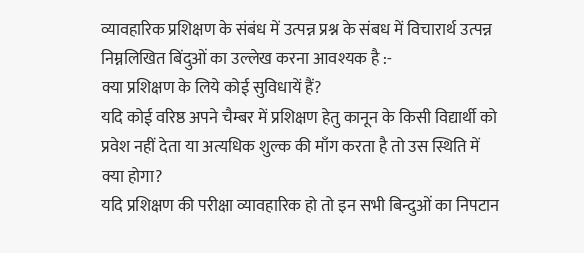व्यावहारिक प्रशिक्षण के संबंध में उत्पन्न प्रश्न के संबध में विचारार्थ उत्पन्न निम्नलिखित बिंदुओं का उल्लेख करना आवश्यक है :-
क्या प्रशिक्षण के लिये कोई सुविधायें हैं?
यदि कोई वरिष्ठ अपने चैम्बर में प्रशिक्षण हेतु कानून के किसी विद्यार्थी को
प्रवेश नहीं देता या अत्यधिक शुल्क की माँग करता है तो उस स्थिति में
क्या होगा?
यदि प्रशिक्षण की परीक्षा व्यावहारिक हो तो इन सभी बिन्दुओं का निपटान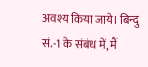अवश्य किया जाये। बिन्दु सं.-1 के संबंध में, मैं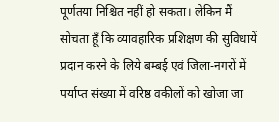पूर्णतया निश्चित नहीं हो सकता। लेकिन मैं सोचता हूँ कि व्यावहारिक प्रशिक्षण की सुविधायें प्रदान करने के लिये बम्बई एवं जिला-नगरों में पर्याप्त संख्या में वरिष्ठ वकीलों को खोजा जा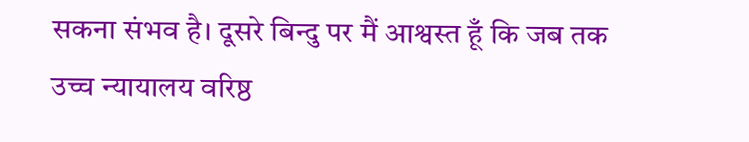सकना संभव है। दूसरे बिन्दु पर मैं आश्वस्त हूँ कि जब तक उच्च न्यायालय वरिष्ठ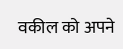वकील को अपने